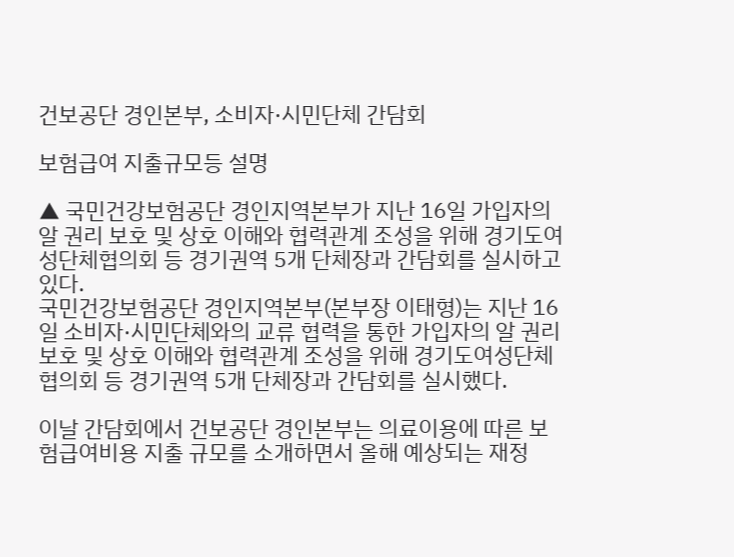건보공단 경인본부, 소비자·시민단체 간담회

보험급여 지출규모등 설명

▲ 국민건강보험공단 경인지역본부가 지난 16일 가입자의 알 권리 보호 및 상호 이해와 협력관계 조성을 위해 경기도여성단체협의회 등 경기권역 5개 단체장과 간담회를 실시하고 있다.
국민건강보험공단 경인지역본부(본부장 이태형)는 지난 16일 소비자·시민단체와의 교류 협력을 통한 가입자의 알 권리 보호 및 상호 이해와 협력관계 조성을 위해 경기도여성단체협의회 등 경기권역 5개 단체장과 간담회를 실시했다.

이날 간담회에서 건보공단 경인본부는 의료이용에 따른 보험급여비용 지출 규모를 소개하면서 올해 예상되는 재정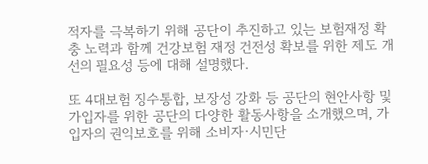적자를 극복하기 위해 공단이 추진하고 있는 보험재정 확충 노력과 함께 건강보험 재정 건전성 확보를 위한 제도 개선의 필요성 등에 대해 설명했다.

또 4대보험 징수통합, 보장성 강화 등 공단의 현안사항 및 가입자를 위한 공단의 다양한 활동사항을 소개했으며, 가입자의 권익보호를 위해 소비자·시민단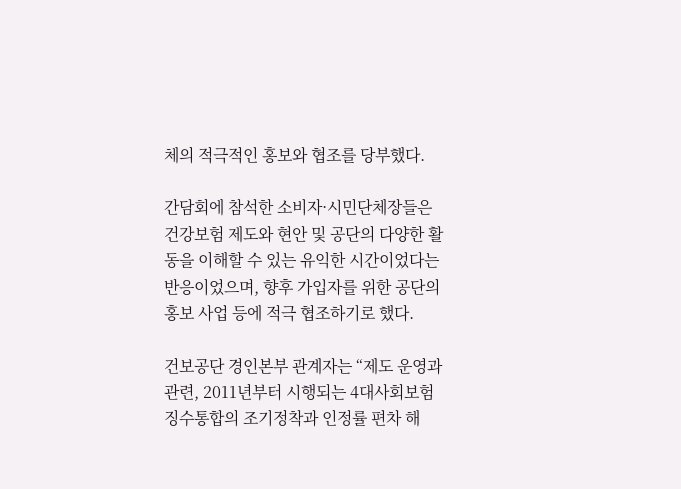체의 적극적인 홍보와 협조를 당부했다.

간담회에 참석한 소비자·시민단체장들은 건강보험 제도와 현안 및 공단의 다양한 활동을 이해할 수 있는 유익한 시간이었다는 반응이었으며, 향후 가입자를 위한 공단의 홍보 사업 등에 적극 협조하기로 했다.

건보공단 경인본부 관계자는 “제도 운영과 관련, 2011년부터 시행되는 4대사회보험 징수통합의 조기정착과 인정률 편차 해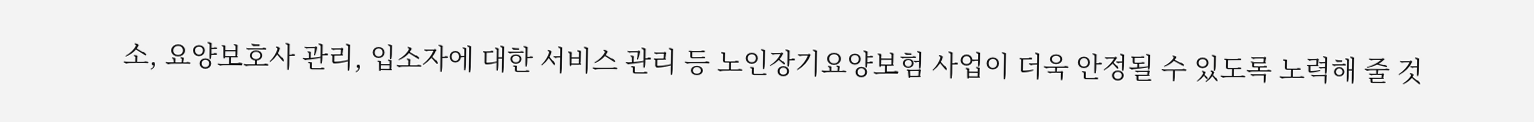소, 요양보호사 관리, 입소자에 대한 서비스 관리 등 노인장기요양보험 사업이 더욱 안정될 수 있도록 노력해 줄 것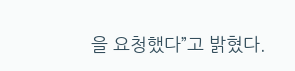을 요청했다”고 밝혔다.